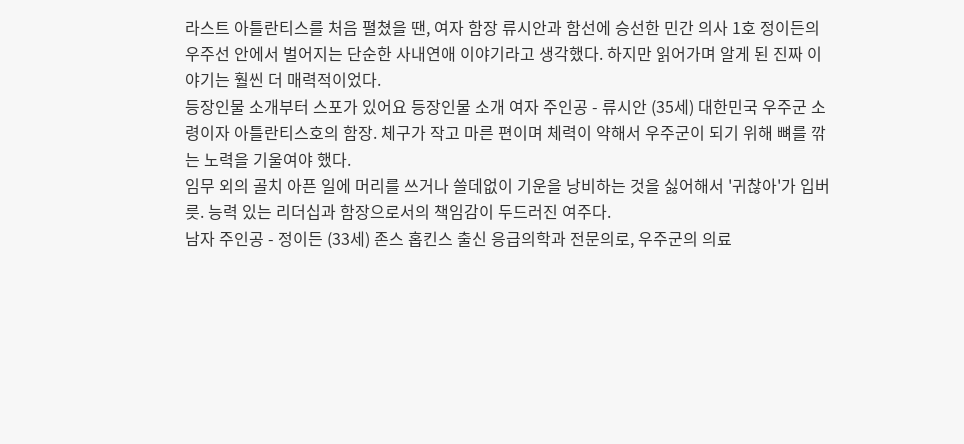라스트 아틀란티스를 처음 펼쳤을 땐, 여자 함장 류시안과 함선에 승선한 민간 의사 1호 정이든의 우주선 안에서 벌어지는 단순한 사내연애 이야기라고 생각했다. 하지만 읽어가며 알게 된 진짜 이야기는 훨씬 더 매력적이었다.
등장인물 소개부터 스포가 있어요 등장인물 소개 여자 주인공 - 류시안 (35세) 대한민국 우주군 소령이자 아틀란티스호의 함장. 체구가 작고 마른 편이며 체력이 약해서 우주군이 되기 위해 뼈를 깎는 노력을 기울여야 했다.
임무 외의 골치 아픈 일에 머리를 쓰거나 쓸데없이 기운을 낭비하는 것을 싫어해서 '귀찮아'가 입버릇. 능력 있는 리더십과 함장으로서의 책임감이 두드러진 여주다.
남자 주인공 - 정이든 (33세) 존스 홉킨스 출신 응급의학과 전문의로, 우주군의 의료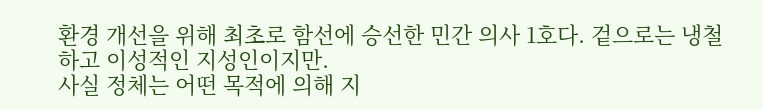환경 개선을 위해 최초로 함선에 승선한 민간 의사 1호다. 겉으로는 냉철하고 이성적인 지성인이지만.
사실 정체는 어떤 목적에 의해 지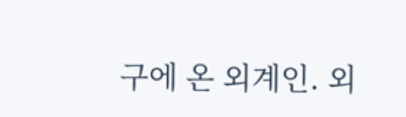구에 온 외계인. 외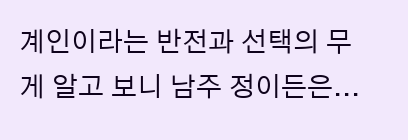계인이라는 반전과 선택의 무게 알고 보니 남주 정이든은...